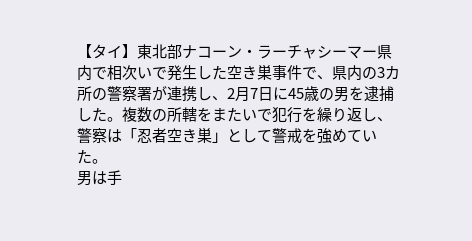【タイ】東北部ナコーン・ラーチャシーマー県内で相次いで発生した空き巣事件で、県内の3カ所の警察署が連携し、2月7日に45歳の男を逮捕した。複数の所轄をまたいで犯行を繰り返し、警察は「忍者空き巣」として警戒を強めていた。
男は手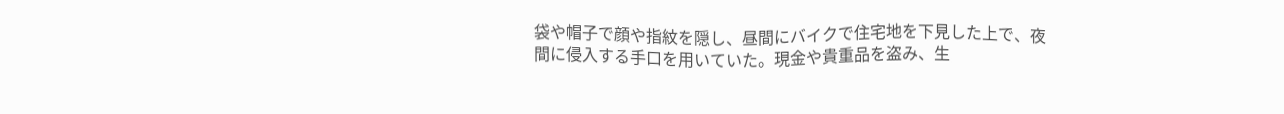袋や帽子で顔や指紋を隠し、昼間にバイクで住宅地を下見した上で、夜間に侵入する手口を用いていた。現金や貴重品を盗み、生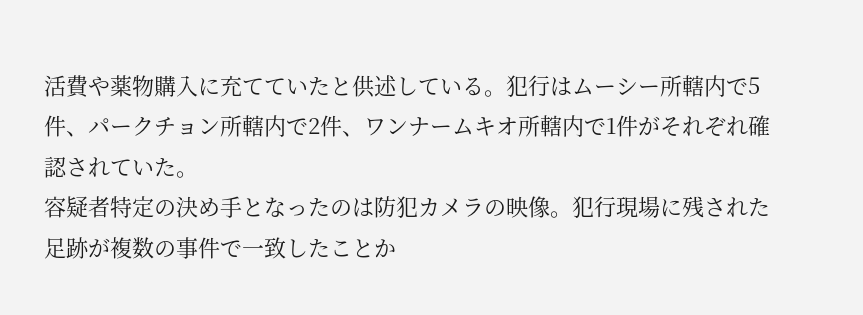活費や薬物購入に充てていたと供述している。犯行はムーシー所轄内で5件、パークチョン所轄内で2件、ワンナームキオ所轄内で1件がそれぞれ確認されていた。
容疑者特定の決め手となったのは防犯カメラの映像。犯行現場に残された足跡が複数の事件で一致したことか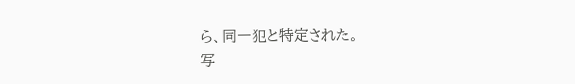ら、同一犯と特定された。
写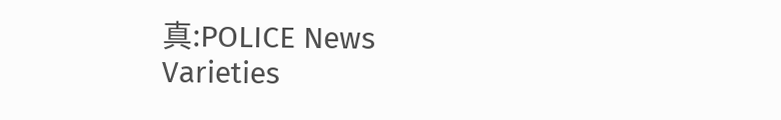真:POLICE News Varieties